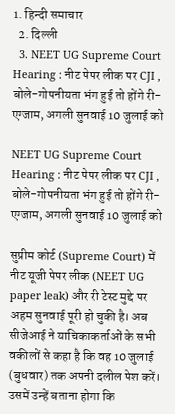1. हिन्दी समाचार
  2. दिल्ली
  3. NEET UG Supreme Court Hearing : नीट पेपर लीक पर CJI , बोले-गोपनीयता भंग हुई तो होंगे री-एग्जाम, अगली सुनवाई 10 जुलाई को

NEET UG Supreme Court Hearing : नीट पेपर लीक पर CJI , बोले-गोपनीयता भंग हुई तो होंगे री-एग्जाम, अगली सुनवाई 10 जुलाई को

सुप्रीम कोर्ट (Supreme Court) में नीट यूजी पेपर लीक (NEET UG paper leak) और री टेस्ट मुद्दे पर अहम सुनवाई पूरी हो चुकी है। अब सीजेआई ने याचिकाकर्ताओं के सभी वकीलों से कहा है कि वह 10 जुलाई (बुधवार) तक अपनी दलील पेश करें। उसमें उन्हें बताना होगा कि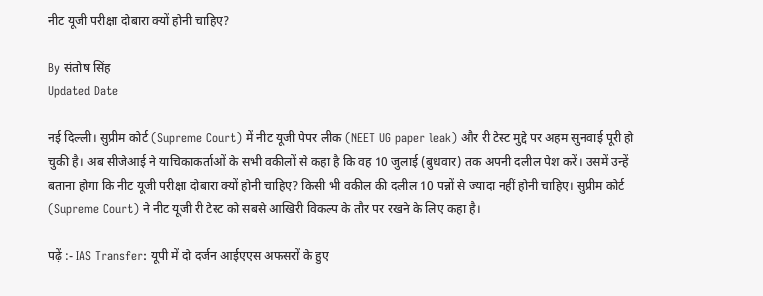नीट यूजी परीक्षा दोबारा क्यों होनी चाहिए?

By संतोष सिंह
Updated Date

नई दिल्ली। सुप्रीम कोर्ट (Supreme Court) में नीट यूजी पेपर लीक (NEET UG paper leak) और री टेस्ट मुद्दे पर अहम सुनवाई पूरी हो चुकी है। अब सीजेआई ने याचिकाकर्ताओं के सभी वकीलों से कहा है कि वह 10 जुलाई (बुधवार) तक अपनी दलील पेश करें। उसमें उन्हें बताना होगा कि नीट यूजी परीक्षा दोबारा क्यों होनी चाहिए? किसी भी वकील की दलील 10 पन्नों से ज्यादा नहीं होनी चाहिए। सुप्रीम कोर्ट (Supreme Court) ने नीट यूजी री टेस्ट को सबसे आखिरी विकल्प के तौर पर रखने के लिए कहा है।

पढ़ें :- IAS Transfer: यूपी में दो दर्जन आईएएस अफसरों के हुए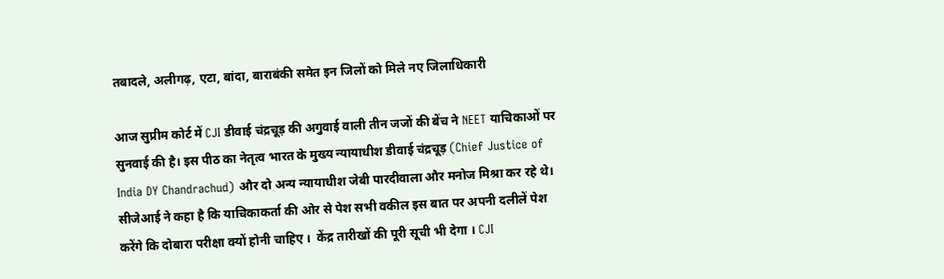तबादले, अलीगढ़, एटा, बांदा, बाराबंकी समेत इन जिलों को मिले नए जिलाधिकारी

आज सुप्रीम कोर्ट में CJI डीवाई चंद्रचूड़ की अगुवाई वाली तीन जजों की बेंच ने NEET याचिकाओं पर सुनवाई की है। इस पीठ का नेतृत्व भारत के मुख्य न्यायाधीश डीवाई चंद्रचूड़ (Chief Justice of India DY Chandrachud) और दो अन्य न्यायाधीश जेबी पारदीवाला और मनोज मिश्रा कर रहे थे। सीजेआई ने कहा है कि याचिकाकर्ता की ओर से पेश सभी वकील इस बात पर अपनी दलीलें पेश करेंगे कि दोबारा परीक्षा क्यों होनी चाहिए ।  केंद्र तारीखों की पूरी सूची भी देगा । CJI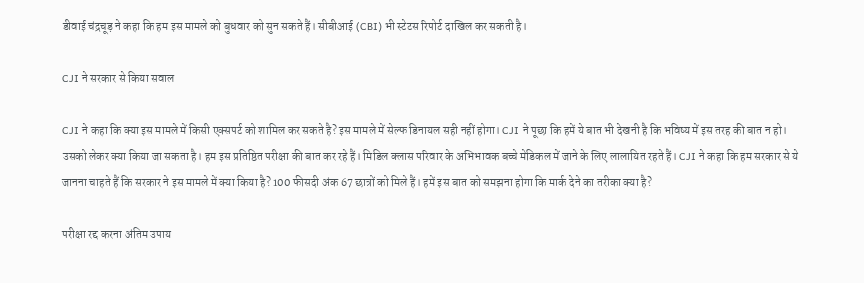डीवाई चंद्रचूड़ ने कहा कि हम इस मामले को बुधवार को सुन सकते हैं। सीबीआई (CBI) भी स्टेटस रिपोर्ट दाखिल कर सकती है।

CJI ने सरकार से किया सवाल

CJI ने कहा कि क्या इस मामले में किसी एक्सपर्ट को शामिल कर सकते है? इस मामले में सेल्फ डिनायल सही नहीं होगा। CJI ने पूछा कि हमें ये बात भी देखनी है कि भविष्य में इस तरह की बात न हो। उसको लेकर क्या किया जा सकता है। हम इस प्रतिष्ठित परीक्षा की बात कर रहे हैं। मिडिल क्लास परिवार के अभिभावक बच्चे मेडिकल में जाने के लिए लालायित रहते हैं। CJI ने कहा कि हम सरकार से ये जानना चाहते हैं कि सरकार ने इस मामले में क्या किया है? 100 फीसदी अंक 67 छात्रों को मिले हैं। हमें इस बात को समझना होगा कि मार्क देने का तरीका क्या है?

परीक्षा रद्द करना अंतिम उपाय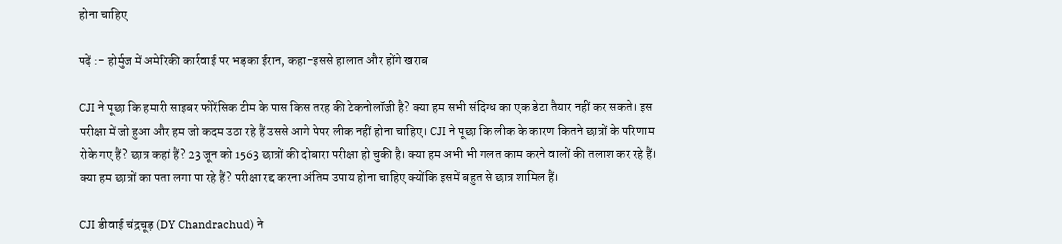होना चाहिए

पढ़ें :- होर्मुज में अमेरिकी कार्रवाई पर भड़का ईरान, कहा-इससे हालात और होंगे खराब

CJI ने पूछा कि हमारी साइबर फोरेंसिक टीम के पास किस तरह की टेकनोलॉजी है? क्या हम सभी संदिग्ध का एक डेटा तैयार नहीं कर सकते। इस परीक्षा में जो हुआ और हम जो कदम उठा रहे हैं उससे आगे पेपर लीक नहीं होना चाहिए। CJI ने पूछा कि लीक के कारण कितने छात्रों के परिणाम रोके गए हैं? छात्र कहां हैं? 23 जून को 1563 छात्रों की दोबारा परीक्षा हो चुकी है। क्या हम अभी भी गलत काम करने वालों की तलाश कर रहे हैं। क्या हम छात्रों का पता लगा पा रहे हैं? परीक्षा रद्द करना अंतिम उपाय होना चाहिए क्योंकि इसमें बहुत से छात्र शामिल हैं।

CJI डीवाई चंद्रचूड़ (DY Chandrachud) ने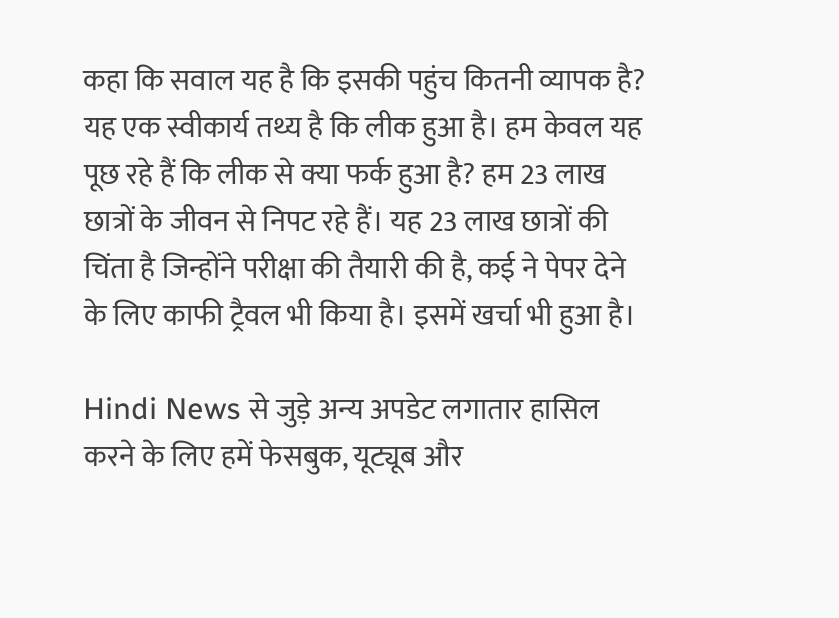कहा कि सवाल यह है कि इसकी पहुंच कितनी व्यापक है? यह एक स्वीकार्य तथ्य है कि लीक हुआ है। हम केवल यह पूछ रहे हैं कि लीक से क्या फर्क हुआ है? हम 23 लाख छात्रों के जीवन से निपट रहे हैं। यह 23 लाख छात्रों की चिंता है जिन्होंने परीक्षा की तैयारी की है, कई ने पेपर देने के लिए काफी ट्रैवल भी किया है। इसमें खर्चा भी हुआ है।

Hindi News से जुड़े अन्य अपडेट लगातार हासिल करने के लिए हमें फेसबुक, यूट्यूब और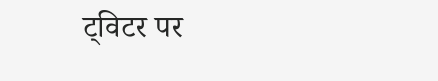ट्विटर पर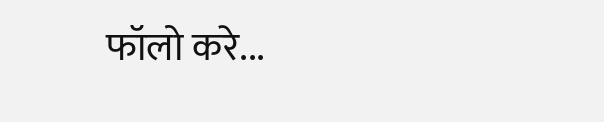फॉलो करे...